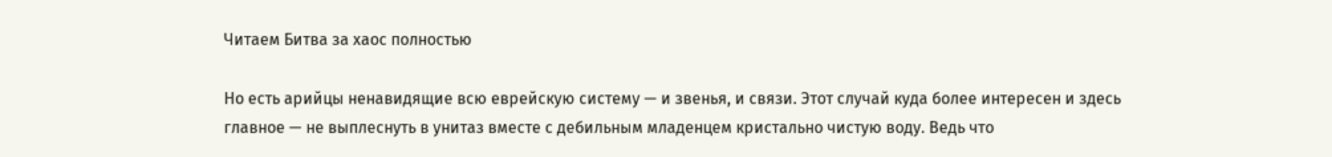Читаем Битва за хаос полностью

Но есть арийцы ненавидящие всю еврейскую систему — и звенья, и связи. Этот случай куда более интересен и здесь главное — не выплеснуть в унитаз вместе с дебильным младенцем кристально чистую воду. Ведь что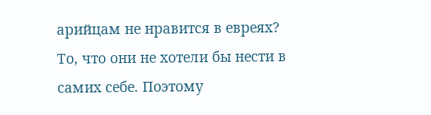арийцам не нравится в евреях? То, что они не хотели бы нести в самих себе. Поэтому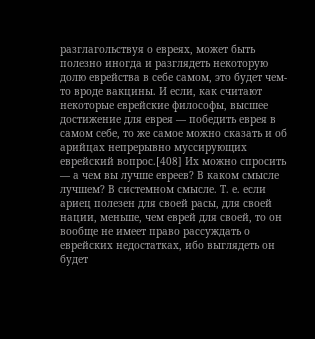разглагольствуя о евреях, может быть полезно иногда и разглядеть некоторую долю еврейства в себе самом, это будет чем-то вроде вакцины. И если, как считают некоторые еврейские философы, высшее достижение для еврея — победить еврея в самом себе, то же самое можно сказать и об арийцах непрерывно муссирующих еврейский вопрос.[408] Их можно спросить — а чем вы лучше евреев? В каком смысле лучшем? В системном смысле. Т. е. если ариец полезен для своей расы, для своей нации, меньше, чем еврей для своей, то он вообще не имеет право рассуждать о еврейских недостатках, ибо выглядеть он будет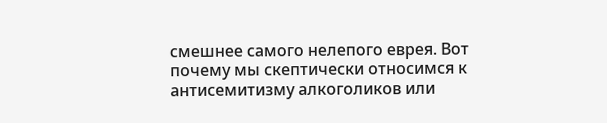смешнее самого нелепого еврея. Вот почему мы скептически относимся к антисемитизму алкоголиков или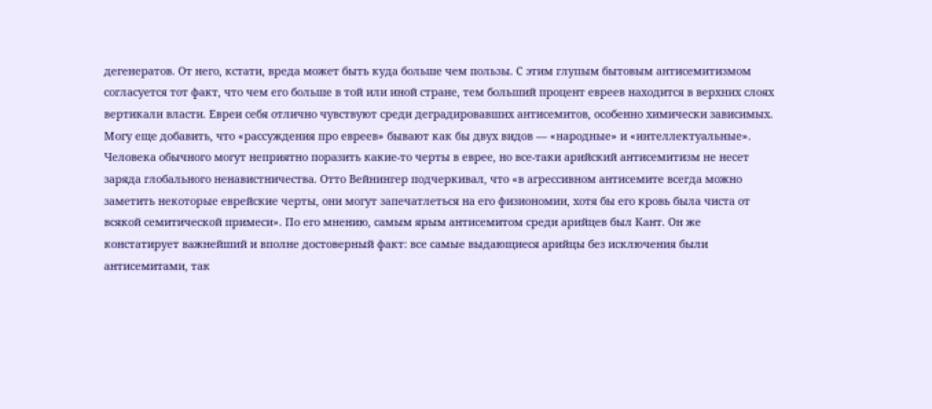дегенератов. От него, кстати, вреда может быть куда больше чем пользы. С этим глупым бытовым антисемитизмом согласуется тот факт, что чем его больше в той или иной стране, тем больший процент евреев находится в верхних слоях вертикали власти. Евреи себя отлично чувствуют среди деградировавших антисемитов, особенно химически зависимых. Могу еще добавить, что «рассуждения про евреев» бывают как бы двух видов — «народные» и «интеллектуальные». Человека обычного могут неприятно поразить какие-то черты в еврее, но все-таки арийский антисемитизм не несет заряда глобального ненавистничества. Отто Вейнингер подчеркивал, что «в агрессивном антисемите всегда можно заметить некоторые еврейские черты, они могут запечатлеться на его физиономии, хотя бы его кровь была чиста от всякой семитической примеси». По его мнению, самым ярым антисемитом среди арийцев был Кант. Он же констатирует важнейший и вполне достоверный факт: все самые выдающиеся арийцы без исключения были антисемитами, так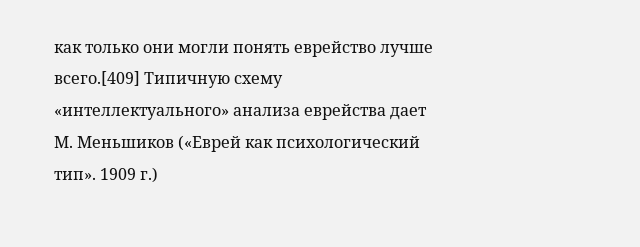как только они могли понять еврейство лучше всего.[409] Типичную схему «интеллектуального» анализа еврейства дает М. Меньшиков («Еврей как психологический тип». 1909 г.)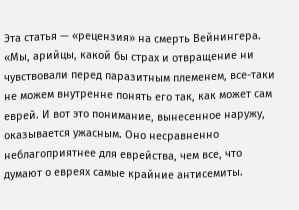Эта статья — «рецензия» на смерть Вейнингера. «Мы, арийцы, какой бы страх и отвращение ни чувствовали перед паразитным племенем, все-таки не можем внутренне понять его так, как может сам еврей. И вот это понимание, вынесенное наружу, оказывается ужасным. Оно несравненно неблагоприятнее для еврейства, чем все, что думают о евреях самые крайние антисемиты.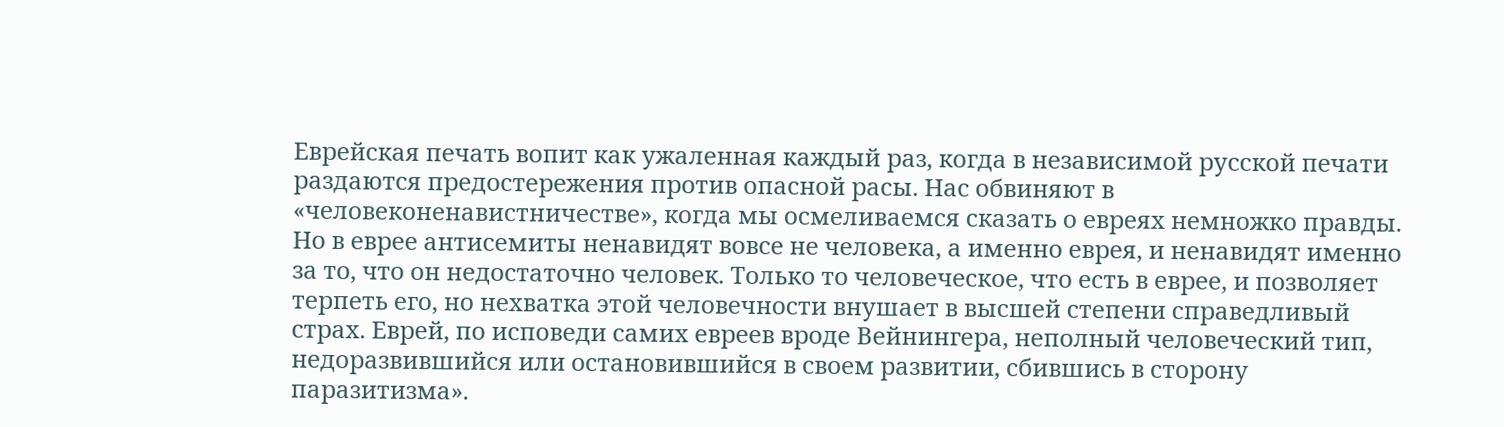Еврейская печать вопит как ужаленная каждый раз, когда в независимой русской печати раздаются предостережения против опасной расы. Нас обвиняют в «человеконенавистничестве», когда мы осмеливаемся сказать о евреях немножко правды. Но в еврее антисемиты ненавидят вовсе не человека, а именно еврея, и ненавидят именно за то, что он недостаточно человек. Только то человеческое, что есть в еврее, и позволяет терпеть его, но нехватка этой человечности внушает в высшей степени справедливый страх. Еврей, по исповеди самих евреев вроде Вейнингера, неполный человеческий тип, недоразвившийся или остановившийся в своем развитии, сбившись в сторону паразитизма».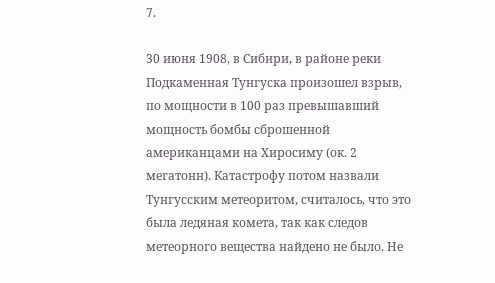7.

30 июня 1908, в Сибири, в районе реки Подкаменная Тунгуска произошел взрыв, по мощности в 100 раз превышавший мощность бомбы сброшенной американцами на Хиросиму (ок. 2 мегатонн). Катастрофу потом назвали Тунгусским метеоритом, считалось, что это была ледяная комета, так как следов метеорного вещества найдено не было. Не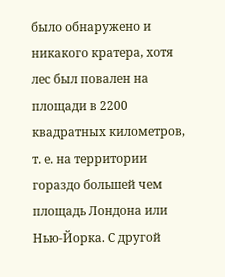было обнаружено и никакого кратера, хотя лес был повален на площади в 2200 квадратных километров, т. е. на территории гораздо большей чем площадь Лондона или Нью-Йорка. С другой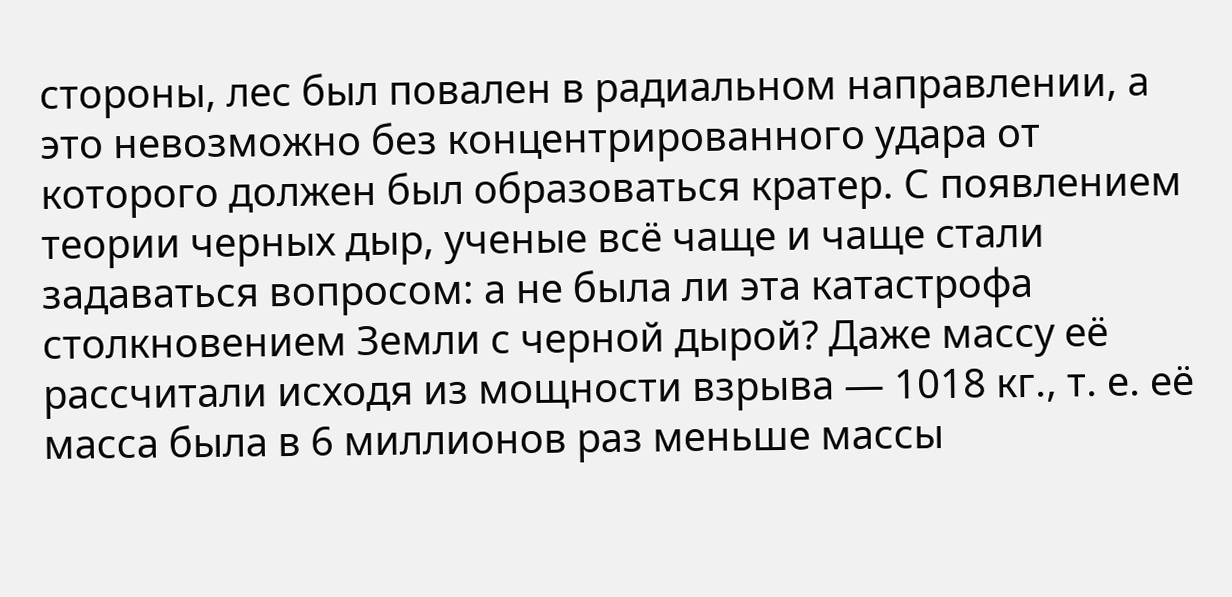стороны, лес был повален в радиальном направлении, а это невозможно без концентрированного удара от которого должен был образоваться кратер. С появлением теории черных дыр, ученые всё чаще и чаще стали задаваться вопросом: а не была ли эта катастрофа столкновением Земли с черной дырой? Даже массу её рассчитали исходя из мощности взрыва — 1018 кг., т. е. её масса была в 6 миллионов раз меньше массы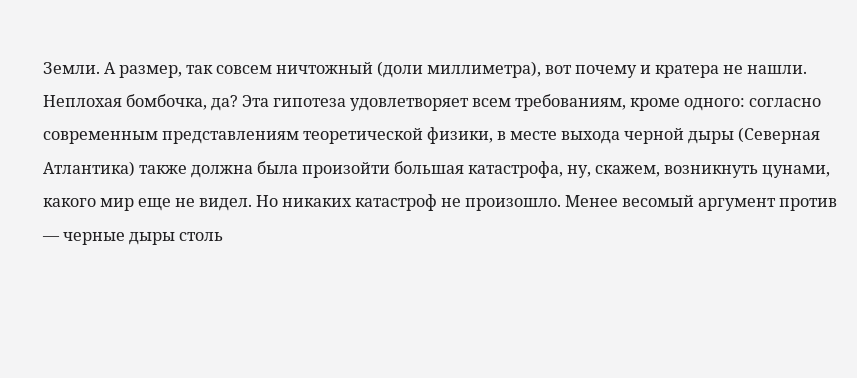Земли. А размер, так совсем ничтожный (доли миллиметра), вот почему и кратера не нашли. Неплохая бомбочка, да? Эта гипотеза удовлетворяет всем требованиям, кроме одного: согласно современным представлениям теоретической физики, в месте выхода черной дыры (Северная Атлантика) также должна была произойти большая катастрофа, ну, скажем, возникнуть цунами, какого мир еще не видел. Но никаких катастроф не произошло. Менее весомый аргумент против — черные дыры столь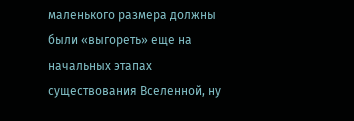маленького размера должны были «выгореть» еще на начальных этапах существования Вселенной, ну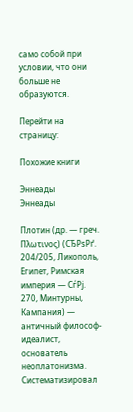само собой при условии, что они больше не образуются.

Перейти на страницу:

Похожие книги

Эннеады
Эннеады

Плотин (др. — греч. Πλωτινος) (СЂРѕРґ. 204/205, Ликополь, Египет, Римская империя — СѓРј. 270, Минтурны, Кампания) — античный философ-идеалист, основатель неоплатонизма. Систематизировал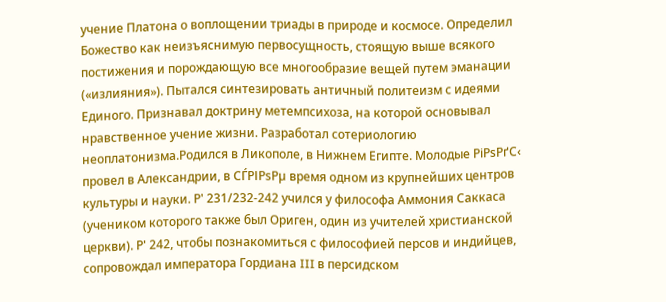учение Платона о воплощении триады в природе и космосе. Определил Божество как неизъяснимую первосущность, стоящую выше всякого постижения и порождающую все многообразие вещей путем эманации («излияния»). Пытался синтезировать античный политеизм с идеями Единого. Признавал доктрину метемпсихоза, на которой основывал нравственное учение жизни. Разработал сотериологию неоплатонизма.Родился в Ликополе, в Нижнем Египте. Молодые РіРѕРґС‹ провел в Александрии, в СЃРІРѕРµ время одном из крупнейших центров культуры и науки. Р' 231/232-242 учился у философа Аммония Саккаса (учеником которого также был Ориген, один из учителей христианской церкви). Р' 242, чтобы познакомиться с философией персов и индийцев, сопровождал императора Гордиана III в персидском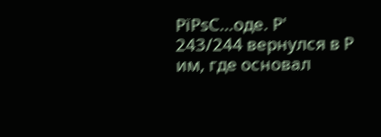РїРѕС…оде. Р' 243/244 вернулся в Р им, где основал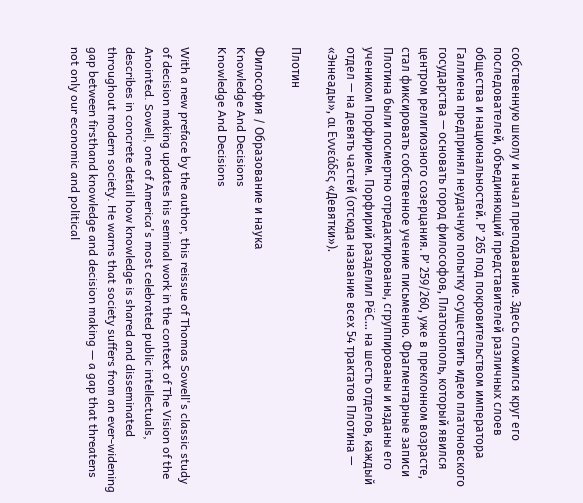собственную школу и начал преподавание. Здесь сложился круг его последователей, объединяющий представителей различных слоев общества и национальностей. Р' 265 под покровительством императора Галлиена предпринял неудачную попытку осуществить идею платоновского государства — основать город философов, Платонополь, который явился центром религиозного созерцания. Р' 259/260, уже в преклонном возрасте, стал фиксировать собственное учение письменно. Фрагментарные записи Плотина были посмертно отредактированы, сгруппированы и изданы его учеником Порфирием. Порфирий разделил РёС… на шесть отделов, каждый отдел — на девять частей (отсюда название всех 54 трактатов Плотина — «Эннеады», αι Εννεάδες «Девятки»).

Плотин

Философия / Образование и наука
Knowledge And Decisions
Knowledge And Decisions

With a new preface by the author, this reissue of Thomas Sowell's classic study of decision making updates his seminal work in the context of The Vision of the Anointed. Sowell, one of America's most celebrated public intellectuals, describes in concrete detail how knowledge is shared and disseminated throughout modern society. He warns that society suffers from an ever-widening gap between firsthand knowledge and decision making — a gap that threatens not only our economic and political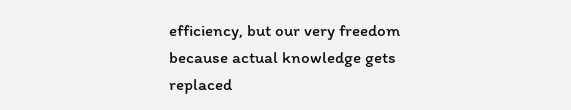efficiency, but our very freedom because actual knowledge gets replaced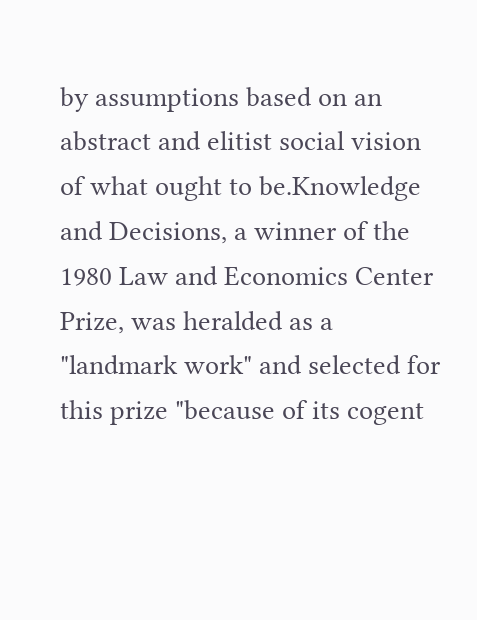by assumptions based on an abstract and elitist social vision of what ought to be.Knowledge and Decisions, a winner of the 1980 Law and Economics Center Prize, was heralded as a "landmark work" and selected for this prize "because of its cogent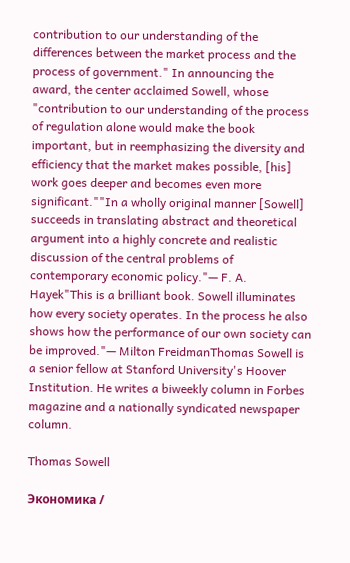contribution to our understanding of the differences between the market process and the process of government." In announcing the award, the center acclaimed Sowell, whose "contribution to our understanding of the process of regulation alone would make the book important, but in reemphasizing the diversity and efficiency that the market makes possible, [his] work goes deeper and becomes even more significant.""In a wholly original manner [Sowell] succeeds in translating abstract and theoretical argument into a highly concrete and realistic discussion of the central problems of contemporary economic policy."— F. A. Hayek"This is a brilliant book. Sowell illuminates how every society operates. In the process he also shows how the performance of our own society can be improved."— Milton FreidmanThomas Sowell is a senior fellow at Stanford University's Hoover Institution. He writes a biweekly column in Forbes magazine and a nationally syndicated newspaper column.

Thomas Sowell

Экономика /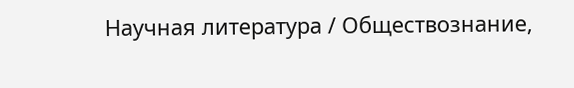Научная литература / Обществознание,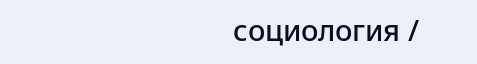социология /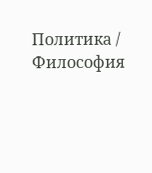Политика / Философия